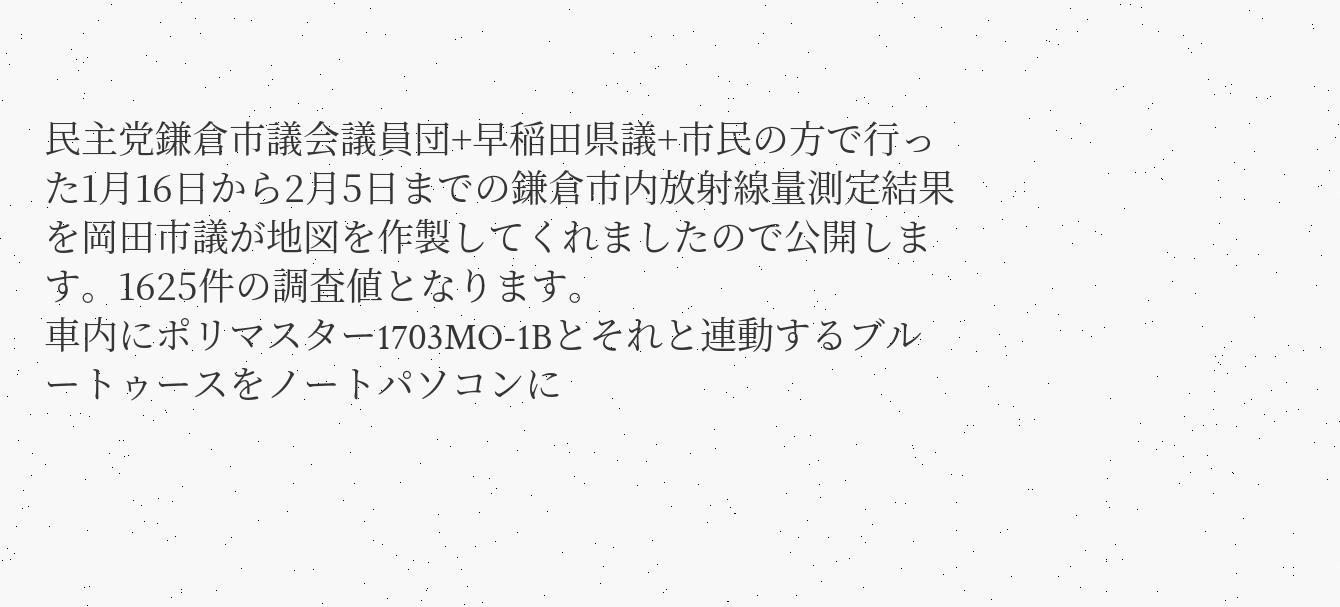民主党鎌倉市議会議員団+早稲田県議+市民の方で行った1月16日から2月5日までの鎌倉市内放射線量測定結果を岡田市議が地図を作製してくれましたので公開します。1625件の調査値となります。
車内にポリマスター1703MO-1Bとそれと連動するブルートゥースをノートパソコンに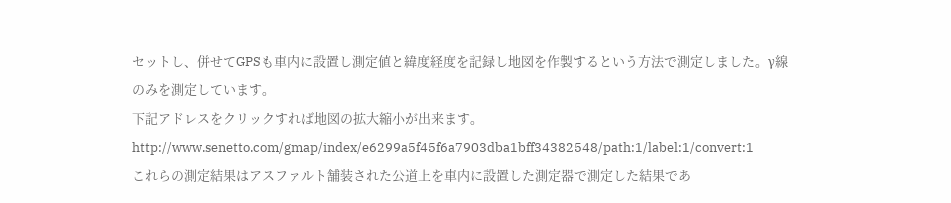セットし、併せてGPSも車内に設置し測定値と緯度経度を記録し地図を作製するという方法で測定しました。γ線のみを測定しています。
下記アドレスをクリックすれば地図の拡大縮小が出来ます。
http://www.senetto.com/gmap/index/e6299a5f45f6a7903dba1bff34382548/path:1/label:1/convert:1
これらの測定結果はアスファルト舗装された公道上を車内に設置した測定器で測定した結果であ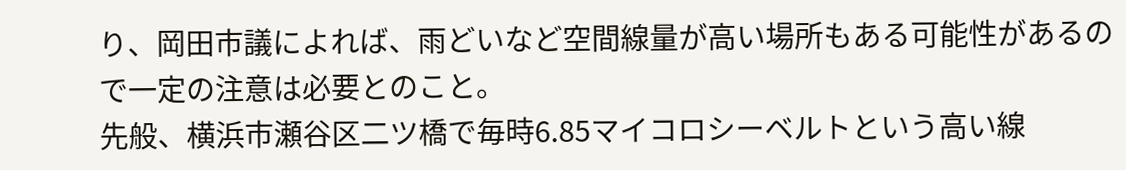り、岡田市議によれば、雨どいなど空間線量が高い場所もある可能性があるので一定の注意は必要とのこと。
先般、横浜市瀬谷区二ツ橋で毎時6.85マイコロシーベルトという高い線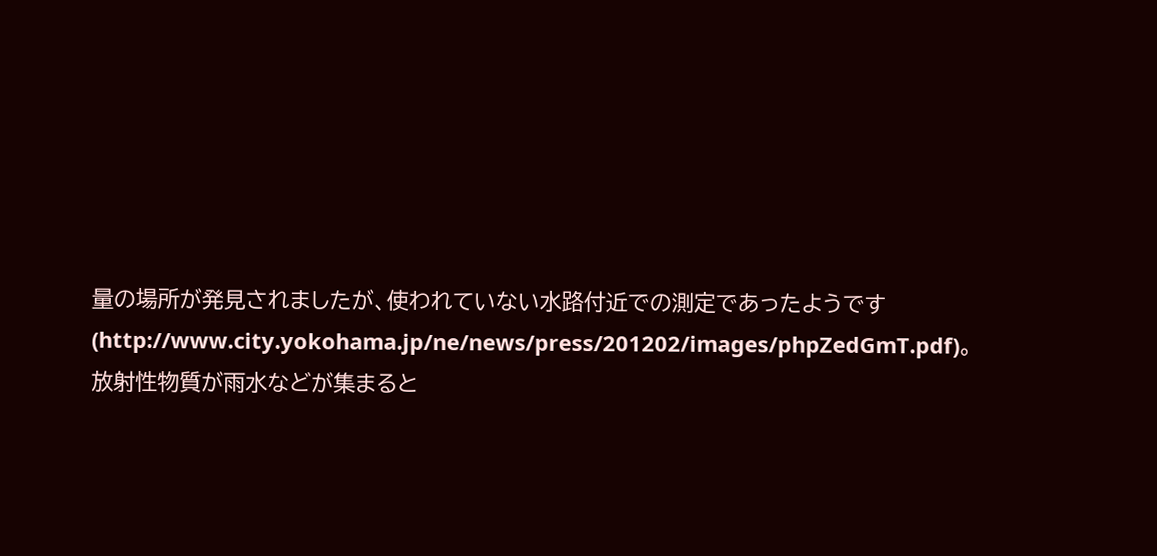量の場所が発見されましたが、使われていない水路付近での測定であったようです(http://www.city.yokohama.jp/ne/news/press/201202/images/phpZedGmT.pdf)。
放射性物質が雨水などが集まると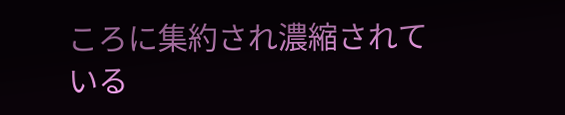ころに集約され濃縮されている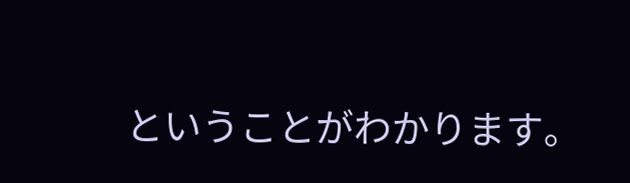ということがわかります。